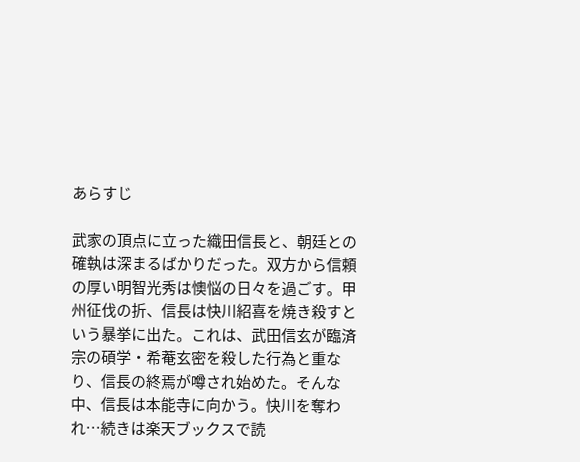あらすじ

武家の頂点に立った織田信長と、朝廷との確執は深まるばかりだった。双方から信頼の厚い明智光秀は懊悩の日々を過ごす。甲州征伐の折、信長は快川紹喜を焼き殺すという暴挙に出た。これは、武田信玄が臨済宗の碩学・希菴玄密を殺した行為と重なり、信長の終焉が噂され始めた。そんな中、信長は本能寺に向かう。快川を奪われ…続きは楽天ブックスで読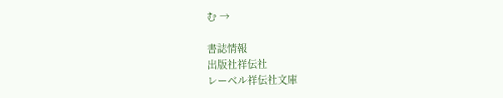む →

書誌情報
出版社祥伝社
レーベル祥伝社文庫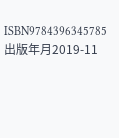ISBN9784396345785
出版年月2019-11